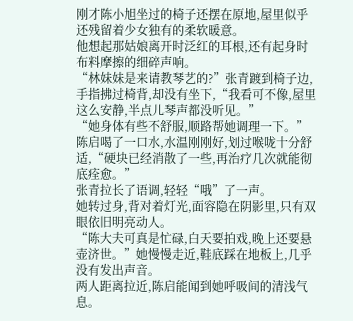刚才陈小旭坐过的椅子还摆在原地,屋里似乎还残留着少女独有的柔软暖意。
他想起那姑娘离开时泛红的耳根,还有起身时布料摩擦的细碎声响。
“林妹妹是来请教琴艺的?”张青踱到椅子边,手指拂过椅背,却没有坐下,“我看可不像,屋里这么安静,半点儿琴声都没听见。”
“她身体有些不舒服,顺路帮她调理一下。”陈启喝了一口水,水温刚刚好,划过喉咙十分舒适,“硬块已经消散了一些,再治疗几次就能彻底痊愈。”
张青拉长了语调,轻轻“哦”了一声。
她转过身,背对着灯光,面容隐在阴影里,只有双眼依旧明亮动人。
“陈大夫可真是忙碌,白天要拍戏,晚上还要悬壶济世。”她慢慢走近,鞋底踩在地板上,几乎没有发出声音。
两人距离拉近,陈启能闻到她呼吸间的清浅气息。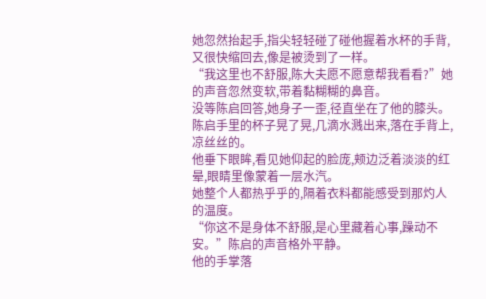她忽然抬起手,指尖轻轻碰了碰他握着水杯的手背,又很快缩回去,像是被烫到了一样。
“我这里也不舒服,陈大夫愿不愿意帮我看看?”她的声音忽然变软,带着黏糊糊的鼻音。
没等陈启回答,她身子一歪,径直坐在了他的膝头。
陈启手里的杯子晃了晃,几滴水溅出来,落在手背上,凉丝丝的。
他垂下眼眸,看见她仰起的脸庞,颊边泛着淡淡的红晕,眼睛里像蒙着一层水汽。
她整个人都热乎乎的,隔着衣料都能感受到那灼人的温度。
“你这不是身体不舒服,是心里藏着心事,躁动不安。”陈启的声音格外平静。
他的手掌落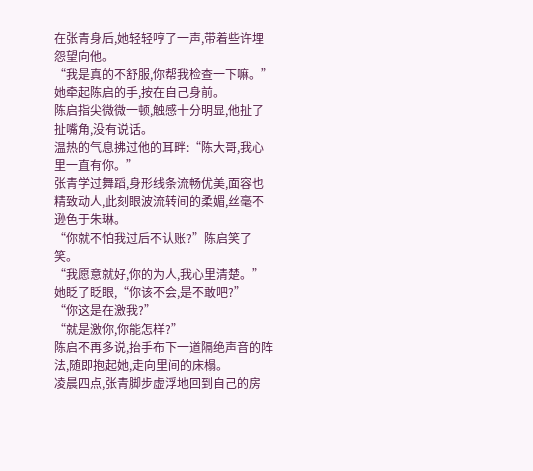在张青身后,她轻轻哼了一声,带着些许埋怨望向他。
“我是真的不舒服,你帮我检查一下嘛。”她牵起陈启的手,按在自己身前。
陈启指尖微微一顿,触感十分明显,他扯了扯嘴角,没有说话。
温热的气息拂过他的耳畔:“陈大哥,我心里一直有你。”
张青学过舞蹈,身形线条流畅优美,面容也精致动人,此刻眼波流转间的柔媚,丝毫不逊色于朱琳。
“你就不怕我过后不认账?”陈启笑了笑。
“我愿意就好,你的为人,我心里清楚。”她眨了眨眼,“你该不会,是不敢吧?”
“你这是在激我?”
“就是激你,你能怎样?”
陈启不再多说,抬手布下一道隔绝声音的阵法,随即抱起她,走向里间的床榻。
凌晨四点,张青脚步虚浮地回到自己的房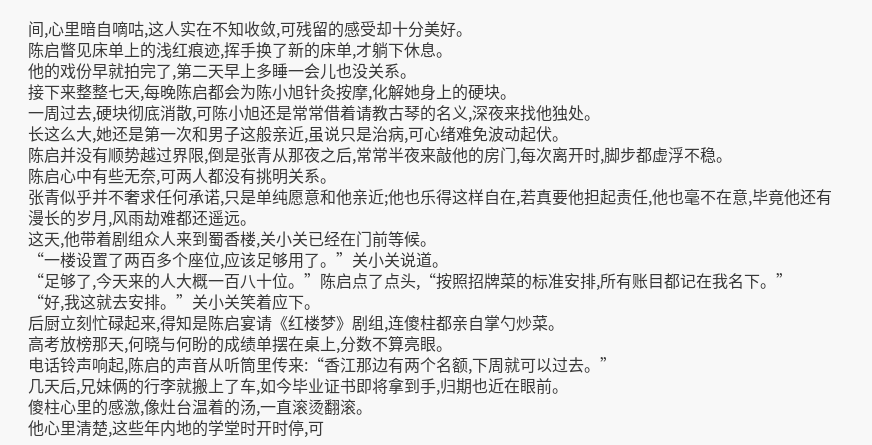间,心里暗自嘀咕,这人实在不知收敛,可残留的感受却十分美好。
陈启瞥见床单上的浅红痕迹,挥手换了新的床单,才躺下休息。
他的戏份早就拍完了,第二天早上多睡一会儿也没关系。
接下来整整七天,每晚陈启都会为陈小旭针灸按摩,化解她身上的硬块。
一周过去,硬块彻底消散,可陈小旭还是常常借着请教古琴的名义,深夜来找他独处。
长这么大,她还是第一次和男子这般亲近,虽说只是治病,可心绪难免波动起伏。
陈启并没有顺势越过界限,倒是张青从那夜之后,常常半夜来敲他的房门,每次离开时,脚步都虚浮不稳。
陈启心中有些无奈,可两人都没有挑明关系。
张青似乎并不奢求任何承诺,只是单纯愿意和他亲近;他也乐得这样自在,若真要他担起责任,他也毫不在意,毕竟他还有漫长的岁月,风雨劫难都还遥远。
这天,他带着剧组众人来到蜀香楼,关小关已经在门前等候。
“一楼设置了两百多个座位,应该足够用了。”关小关说道。
“足够了,今天来的人大概一百八十位。”陈启点了点头,“按照招牌菜的标准安排,所有账目都记在我名下。”
“好,我这就去安排。”关小关笑着应下。
后厨立刻忙碌起来,得知是陈启宴请《红楼梦》剧组,连傻柱都亲自掌勺炒菜。
高考放榜那天,何晓与何盼的成绩单摆在桌上,分数不算亮眼。
电话铃声响起,陈启的声音从听筒里传来:“香江那边有两个名额,下周就可以过去。”
几天后,兄妹俩的行李就搬上了车,如今毕业证书即将拿到手,归期也近在眼前。
傻柱心里的感激,像灶台温着的汤,一直滚烫翻滚。
他心里清楚,这些年内地的学堂时开时停,可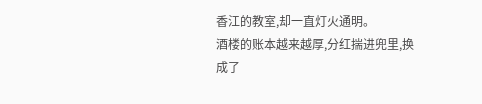香江的教室,却一直灯火通明。
酒楼的账本越来越厚,分红揣进兜里,换成了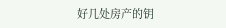好几处房产的钥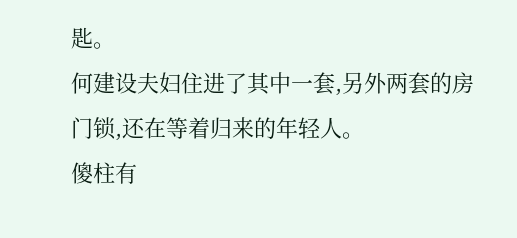匙。
何建设夫妇住进了其中一套,另外两套的房门锁,还在等着归来的年轻人。
傻柱有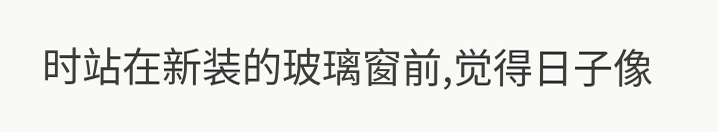时站在新装的玻璃窗前,觉得日子像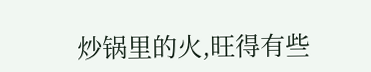炒锅里的火,旺得有些